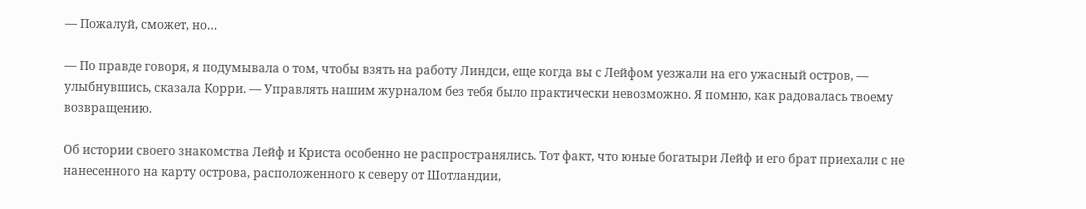— Пожалуй, сможет, но…

— По правде говоря, я подумывала о том, чтобы взять на работу Линдси, еще когда вы с Лейфом уезжали на его ужасный остров, — улыбнувшись, сказала Корри. — Управлять нашим журналом без тебя было практически невозможно. Я помню, как радовалась твоему возвращению.

Об истории своего знакомства Лейф и Криста особенно не распространялись. Тот факт, что юные богатыри Лейф и его брат приехали с не нанесенного на карту острова, расположенного к северу от Шотландии,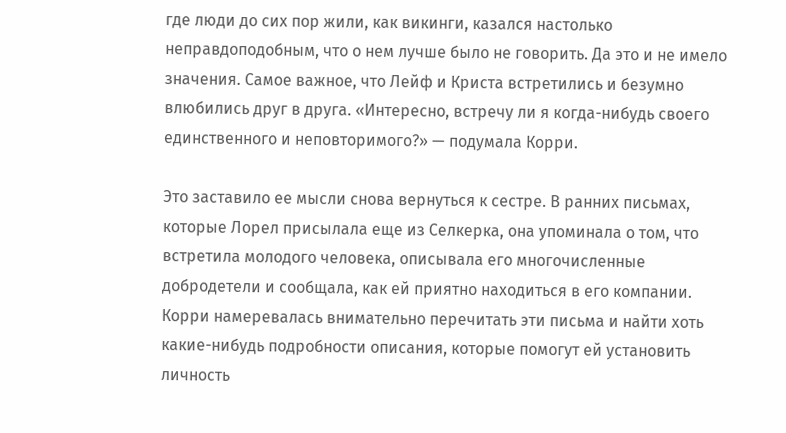где люди до сих пор жили, как викинги, казался настолько неправдоподобным, что о нем лучше было не говорить. Да это и не имело значения. Самое важное, что Лейф и Криста встретились и безумно влюбились друг в друга. «Интересно, встречу ли я когда-нибудь своего единственного и неповторимого?» — подумала Корри.

Это заставило ее мысли снова вернуться к сестре. В ранних письмах, которые Лорел присылала еще из Селкерка, она упоминала о том, что встретила молодого человека, описывала его многочисленные добродетели и сообщала, как ей приятно находиться в его компании. Корри намеревалась внимательно перечитать эти письма и найти хоть какие-нибудь подробности описания, которые помогут ей установить личность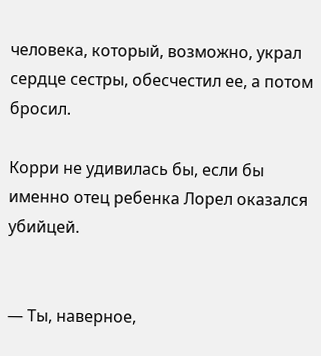человека, который, возможно, украл сердце сестры, обесчестил ее, а потом бросил.

Корри не удивилась бы, если бы именно отец ребенка Лорел оказался убийцей.


— Ты, наверное,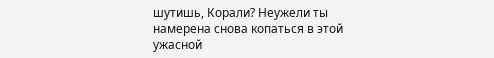шутишь, Корали? Неужели ты намерена снова копаться в этой ужасной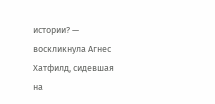истории? — воскликнула Агнес Хатфилд, сидевшая на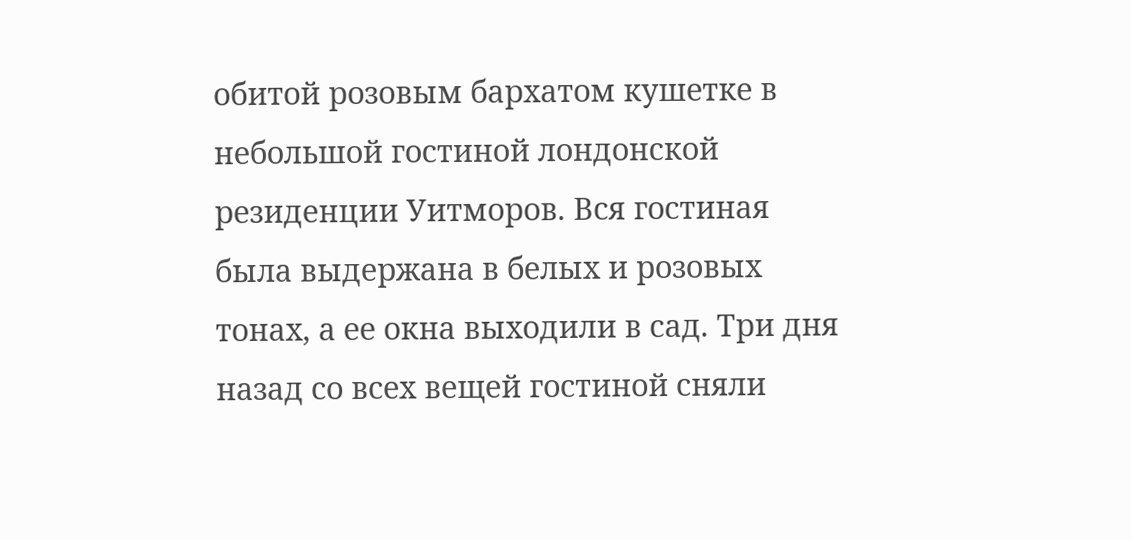обитой розовым бархатом кушетке в небольшой гостиной лондонской резиденции Уитморов. Вся гостиная была выдержана в белых и розовых тонах, а ее окна выходили в сад. Три дня назад со всех вещей гостиной сняли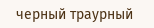черный траурный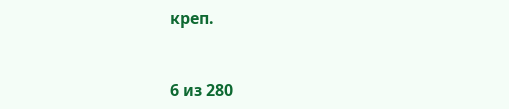креп.



6 из 280